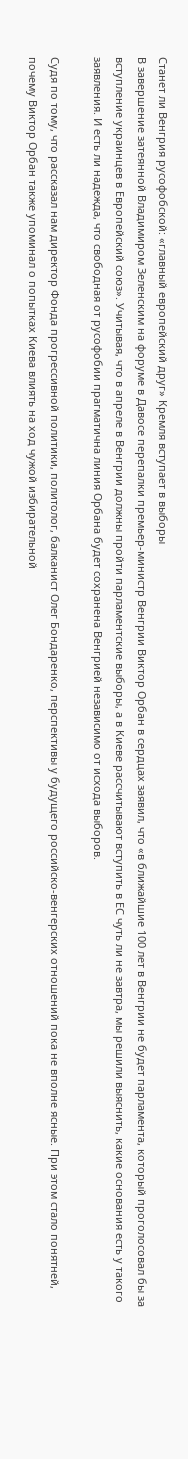Станет ли Венгрия русофобской: «главный европейский друг» Кремля вступает в выборы
В завершение затеянной Владимиром Зеленским на форуме в Давосе перепалки премьер-министр Венгрии Виктор Орбан в сердцах заявил, что «в ближайшие 100 лет в Венгрии не будет парламента, который проголосовал бы за вступление украинцев в Европейский союз». Учитывая, что в апреле в Венгрии должны пройти парламентские выборы, а в Киеве рассчитывают вступить в ЕС чуть ли не завтра, мы решили выяснить, какие основания есть у такого заявления. И есть ли надежда, что свободная от русофобии прагматична линия Орбана будет сохранена Венгрией независимо от исхода выборов.

Судя по тому, что рассказал нам директор Фонда прогрессивной политики, политолог, балканист Олег Бондаренко, перспективы у будущего российско-венгерских отношений пока не вполне ясные. При этом стало понятней, почему Виктор Орбан также упоминал о попытках Киева влиять на ход чужой избирательной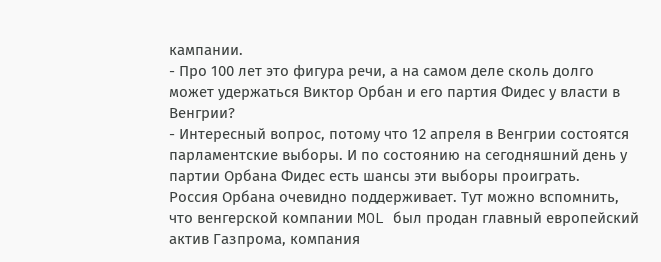кампании.
- Про 100 лет это фигура речи, а на самом деле сколь долго может удержаться Виктор Орбан и его партия Фидес у власти в Венгрии?
- Интересный вопрос, потому что 12 апреля в Венгрии состоятся парламентские выборы. И по состоянию на сегодняшний день у партии Орбана Фидес есть шансы эти выборы проиграть.
Россия Орбана очевидно поддерживает. Тут можно вспомнить, что венгерской компании MOL был продан главный европейский актив Газпрома, компания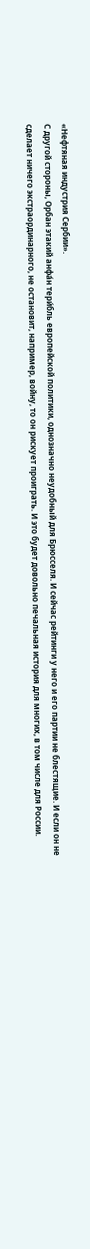«Нефтяная индустрия Сербии».
С другой стороны, Орбан этакий анфа́н тери́бль европейской политики, однозначно неудобный для Брюсселя. И сейчас рейтинги у него и его партии не блестящие. И если он не сделает ничего экстраординарного, не остановит, например, войну, то он рискует проиграть. И это будет довольно печальная история для многих, в том числе для России.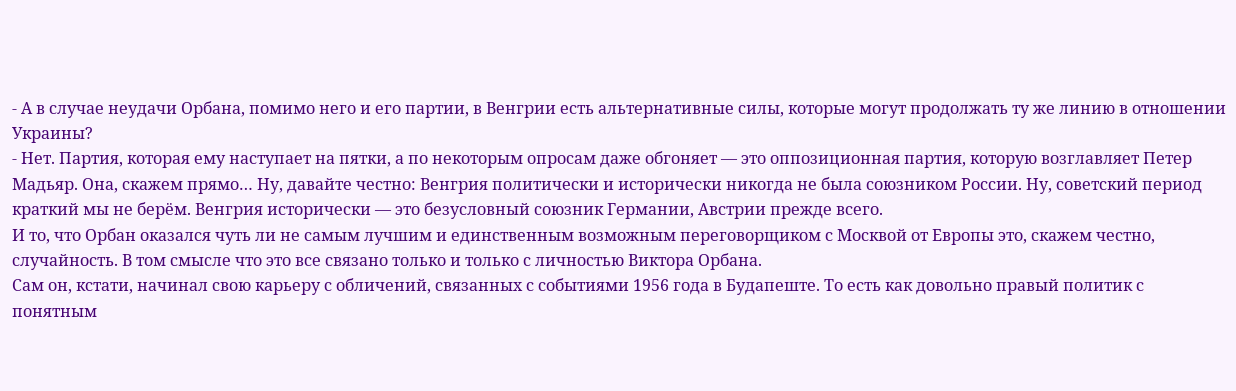- А в случае неудачи Орбана, помимо него и его партии, в Венгрии есть альтернативные силы, которые могут продолжать ту же линию в отношении Украины?
- Нет. Партия, которая ему наступает на пятки, а по некоторым опросам даже обгоняет — это оппозиционная партия, которую возглавляет Петер Мадьяр. Она, скажем прямо… Ну, давайте честно: Венгрия политически и исторически никогда не была союзником России. Ну, советский период краткий мы не берём. Венгрия исторически — это безусловный союзник Германии, Австрии прежде всего.
И то, что Орбан оказался чуть ли не самым лучшим и единственным возможным переговорщиком с Москвой от Европы это, скажем честно, случайность. В том смысле что это все связано только и только с личностью Виктора Орбана.
Сам он, кстати, начинал свою карьеру с обличений, связанных с событиями 1956 года в Будапеште. То есть как довольно правый политик с понятным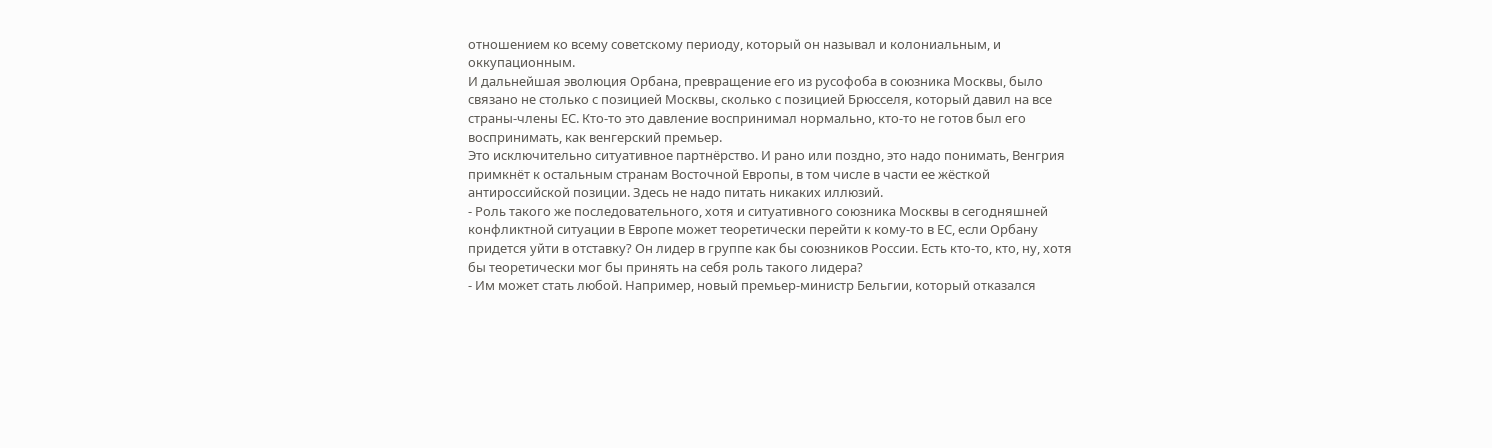отношением ко всему советскому периоду, который он называл и колониальным, и оккупационным.
И дальнейшая эволюция Орбана, превращение его из русофоба в союзника Москвы, было связано не столько с позицией Москвы, сколько с позицией Брюсселя, который давил на все страны-члены ЕС. Кто-то это давление воспринимал нормально, кто-то не готов был его воспринимать, как венгерский премьер.
Это исключительно ситуативное партнёрство. И рано или поздно, это надо понимать, Венгрия примкнёт к остальным странам Восточной Европы, в том числе в части ее жёсткой антироссийской позиции. Здесь не надо питать никаких иллюзий.
- Роль такого же последовательного, хотя и ситуативного союзника Москвы в сегодняшней конфликтной ситуации в Европе может теоретически перейти к кому-то в ЕС, если Орбану придется уйти в отставку? Он лидер в группе как бы союзников России. Есть кто-то, кто, ну, хотя бы теоретически мог бы принять на себя роль такого лидера?
- Им может стать любой. Например, новый премьер-министр Бельгии, который отказался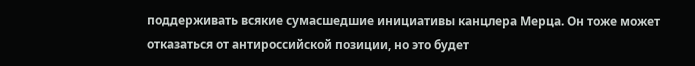поддерживать всякие сумасшедшие инициативы канцлера Мерца. Он тоже может отказаться от антироссийской позиции, но это будет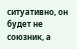ситуативно, он будет не союзник, а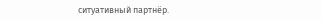ситуативный партнёр.